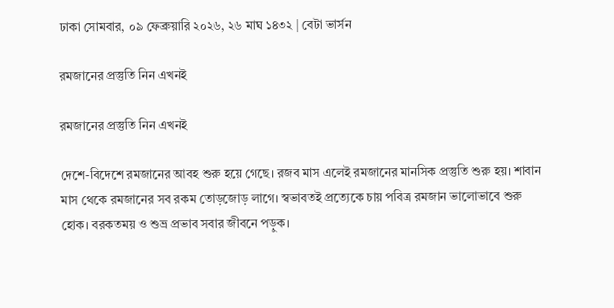ঢাকা সোমবার, ০৯ ফেব্রুয়ারি ২০২৬, ২৬ মাঘ ১৪৩২ | বেটা ভার্সন

রমজানের প্রস্তুতি নিন এখনই

রমজানের প্রস্তুতি নিন এখনই

দেশে-বিদেশে রমজানের আবহ শুরু হয়ে গেছে। রজব মাস এলেই রমজানের মানসিক প্রস্তুতি শুরু হয়। শাবান মাস থেকে রমজানের সব রকম তোড়জোড় লাগে। স্বভাবতই প্রত্যেকে চায় পবিত্র রমজান ভালোভাবে শুরু হোক। বরকতময় ও শুভ্র প্রভাব সবার জীবনে পড়ুক।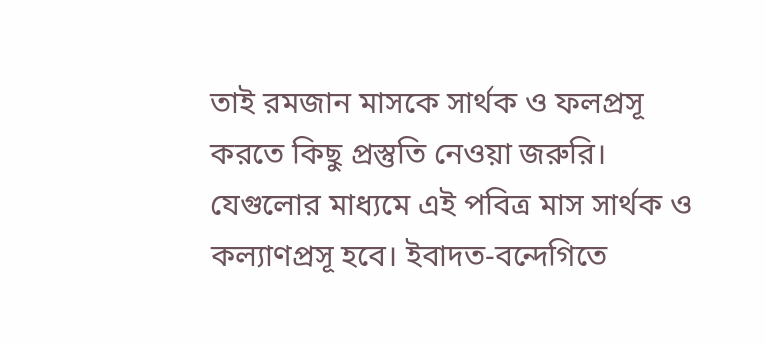তাই রমজান মাসকে সার্থক ও ফলপ্রসূ করতে কিছু প্রস্তুতি নেওয়া জরুরি। যেগুলোর মাধ্যমে এই পবিত্র মাস সার্থক ও কল্যাণপ্রসূ হবে। ইবাদত-বন্দেগিতে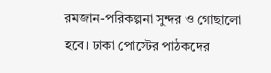রমজান-পরিকল্পনা সুন্দর ও গোছালো হবে। ঢাকা পোস্টের পাঠকদের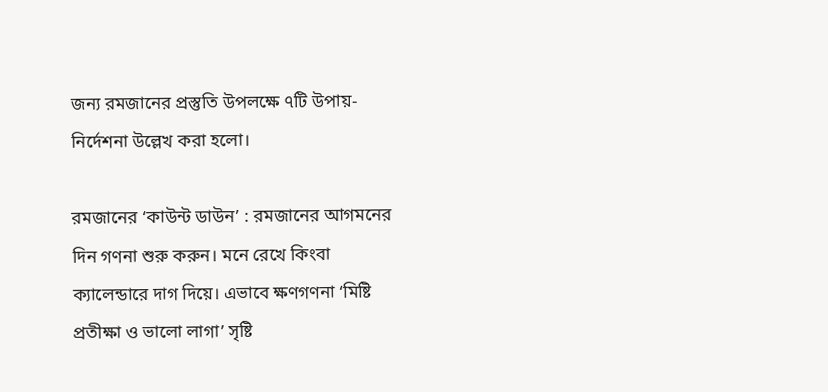জন্য রমজানের প্রস্তুতি উপলক্ষে ৭টি উপায়-নির্দেশনা উল্লেখ করা হলো।

রমজানের ‘কাউন্ট ডাউন’ : রমজানের আগমনের দিন গণনা শুরু করুন। মনে রেখে কিংবা ক্যালেন্ডারে দাগ দিয়ে। এভাবে ক্ষণগণনা ‘মিষ্টি প্রতীক্ষা ও ভালো লাগা’ সৃষ্টি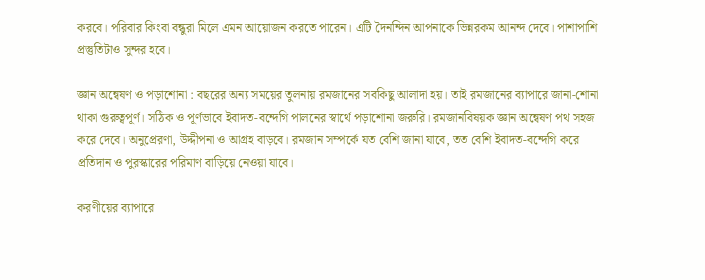করবে। পরিবার কিংবা বন্ধুরা মিলে এমন আয়োজন করতে পারেন। এটি দৈনন্দিন আপনাকে ভিন্নরকম আনন্দ দেবে। পাশাপাশি প্রস্তুতিটাও সুন্দর হবে।

জ্ঞান অন্বেষণ ও পড়াশোনা : বছরের অন্য সময়ের তুলনায় রমজানের সবকিছু আলাদা হয়। তাই রমজানের ব্যাপারে জানা-শোনা থাকা গুরুত্বপূর্ণ। সঠিক ও পূর্ণভাবে ইবাদত-বন্দেগি পালনের স্বার্থে পড়াশোনা জরুরি। রমজানবিষয়ক জ্ঞান অন্বেষণ পথ সহজ করে দেবে। অনুপ্রেরণা, উদ্দীপনা ও আগ্রহ বাড়বে। রমজান সম্পর্কে যত বেশি জানা যাবে, তত বেশি ইবাদত-বন্দেগি করে প্রতিদান ও পুরস্কারের পরিমাণ বাড়িয়ে নেওয়া যাবে।

করণীয়ের ব্যাপারে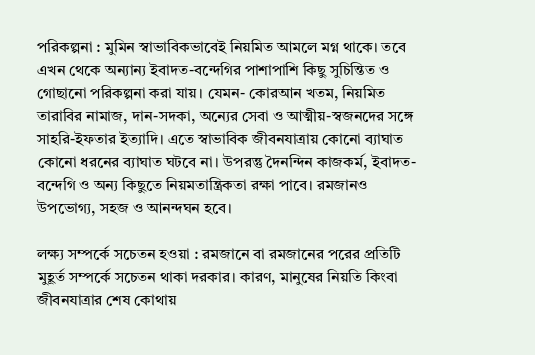পরিকল্পনা : মুমিন স্বাভাবিকভাবেই নিয়মিত আমলে মগ্ন থাকে। তবে এখন থেকে অন্যান্য ইবাদত-বন্দেগির পাশাপাশি কিছু সুচিন্তিত ও গোছানো পরিকল্পনা করা যায়। যেমন- কোরআন খতম, নিয়মিত তারাবির নামাজ, দান-সদকা, অন্যের সেবা ও আত্মীয়-স্বজনদের সঙ্গে সাহরি-ইফতার ইত্যাদি। এতে স্বাভাবিক জীবনযাত্রায় কোনো ব্যাঘাত কোনো ধরনের ব্যাঘাত ঘটবে না। উপরন্তু দৈনন্দিন কাজকর্ম, ইবাদত-বন্দেগি ও অন্য কিছুতে নিয়মতান্ত্রিকতা রক্ষা পাবে। রমজানও উপভোগ্য, সহজ ও আনন্দঘন হবে।

লক্ষ্য সম্পর্কে সচেতন হওয়া : রমজানে বা রমজানের পরের প্রতিটি মুহূর্ত সম্পর্কে সচেতন থাকা দরকার। কারণ, মানুষের নিয়তি কিংবা জীবনযাত্রার শেষ কোথায়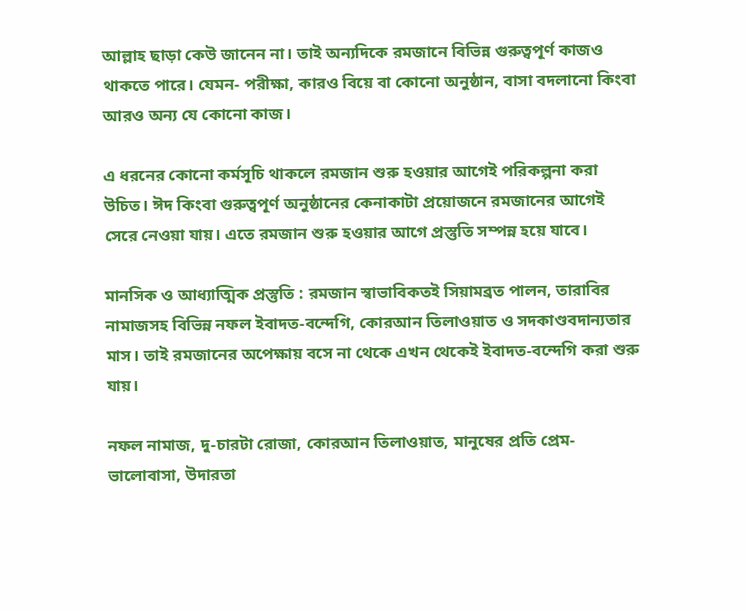আল্লাহ ছাড়া কেউ জানেন না। তাই অন্যদিকে রমজানে বিভিন্ন গুরুত্বপূর্ণ কাজও থাকতে পারে। যেমন- পরীক্ষা, কারও বিয়ে বা কোনো অনুষ্ঠান, বাসা বদলানো কিংবা আরও অন্য যে কোনো কাজ।

এ ধরনের কোনো কর্মসূচি থাকলে রমজান শুরু হওয়ার আগেই পরিকল্পনা করা উচিত। ঈদ কিংবা গুরুত্বপূর্ণ অনুষ্ঠানের কেনাকাটা প্রয়োজনে রমজানের আগেই সেরে নেওয়া যায়। এতে রমজান শুরু হওয়ার আগে প্রস্তুতি সম্পন্ন হয়ে যাবে।

মানসিক ও আধ্যাত্মিক প্রস্তুতি : রমজান স্বাভাবিকতই সিয়ামব্রত পালন, তারাবির নামাজসহ বিভিন্ন নফল ইবাদত-বন্দেগি, কোরআন তিলাওয়াত ও সদকাণ্ডবদান্যতার মাস। তাই রমজানের অপেক্ষায় বসে না থেকে এখন থেকেই ইবাদত-বন্দেগি করা শুরু যায়।

নফল নামাজ, দু-চারটা রোজা, কোরআন তিলাওয়াত, মানুষের প্রতি প্রেম-ভালোবাসা, উদারতা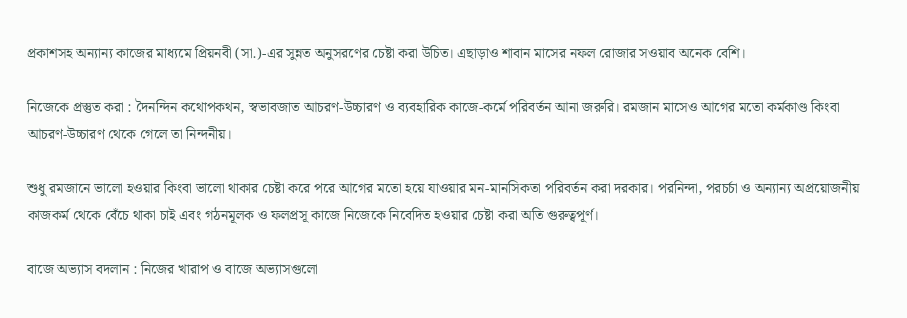প্রকাশসহ অন্যান্য কাজের মাধ্যমে প্রিয়নবী (সা.)-এর সুন্নত অনুসরণের চেষ্টা করা উচিত। এছাড়াও শাবান মাসের নফল রোজার সওয়াব অনেক বেশি।

নিজেকে প্রস্তুত করা : দৈনন্দিন কথোপকথন, স্বভাবজাত আচরণ-উচ্চারণ ও ব্যবহারিক কাজে-কর্মে পরিবর্তন আনা জরুরি। রমজান মাসেও আগের মতো কর্মকাণ্ড কিংবা আচরণ-উচ্চারণ থেকে গেলে তা নিন্দনীয়।

শুধু রমজানে ভালো হওয়ার কিংবা ভালো থাকার চেষ্টা করে পরে আগের মতো হয়ে যাওয়ার মন-মানসিকতা পরিবর্তন করা দরকার। পরনিন্দা, পরচর্চা ও অন্যান্য অপ্রয়োজনীয় কাজকর্ম থেকে বেঁচে থাকা চাই এবং গঠনমূলক ও ফলপ্রসূ কাজে নিজেকে নিবেদিত হওয়ার চেষ্টা করা অতি গুরুত্বপূর্ণ।

বাজে অভ্যাস বদলান : নিজের খারাপ ও বাজে অভ্যাসগুলো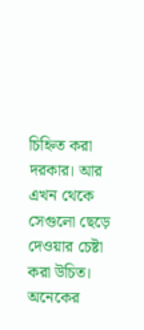চিহ্নিত করা দরকার। আর এখন থেকে সেগুলো ছেড়ে দেওয়ার চেষ্টা করা উচিত। অনেকের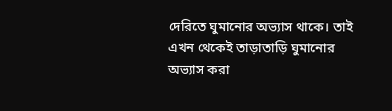দেরিতে ঘুমানোর অভ্যাস থাকে। তাই এখন থেকেই তাড়াতাড়ি ঘুমানোর অভ্যাস করা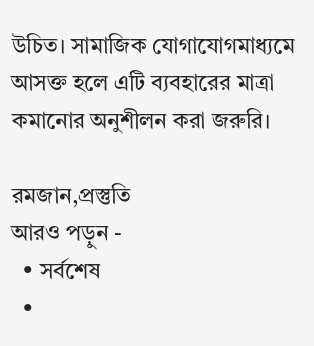উচিত। সামাজিক যোগাযোগমাধ্যমে আসক্ত হলে এটি ব্যবহারের মাত্রা কমানোর অনুশীলন করা জরুরি।

রমজান,প্রস্তুতি
আরও পড়ুন -
  • সর্বশেষ
  •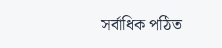সর্বাধিক পঠিত